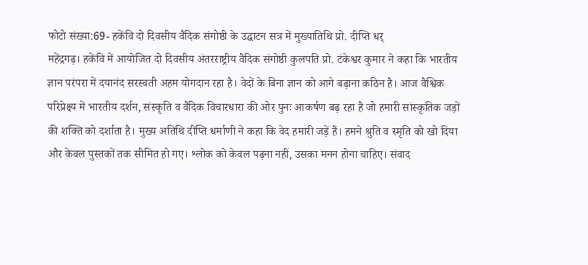फोटो संख्या:69- हकेंवि दो दिवसीय वैदिक संगोष्ठी के उद्घाटन सत्र में मुख्यातिथि प्रो. दीप्ति धर्
महेंद्रगढ़। हकेंवि में आयोजित दो दिवसीय अंतरराष्ट्रीय वैदिक संगोष्ठी कुलपति प्रो. टंकेश्वर कुमार ने कहा कि भारतीय ज्ञान परंपरा में दयानंद सरस्वती अहम योगदान रहा है। वेदों के बिना ज्ञान को आगे बढ़ाना कठिन है। आज वैश्विक परिप्रेक्ष्य में भारतीय दर्शन, संस्कृति व वैदिक विचारधारा की ओर पुनः आकर्षण बढ़ रहा है जो हमारी सांस्कृतिक जड़ों की शक्ति को दर्शाता है। मुख्य अतिथि दीप्ति धर्माणी ने कहा कि वेद हमारी जड़ें हैं। हमने श्रुति व स्मृति को खो दिया और केवल पुस्तकों तक सीमित हो गए। श्लोक को केवल पढ़ना नहीं, उसका मनन होना चाहिए। संवाद